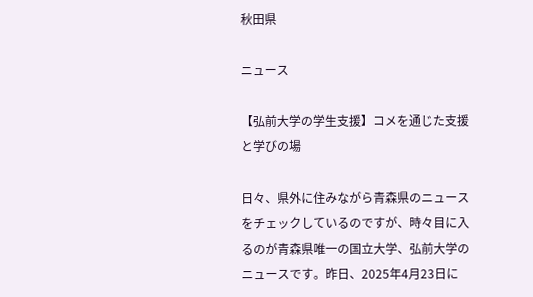秋田県

ニュース

【弘前大学の学生支援】コメを通じた支援と学びの場

日々、県外に住みながら青森県のニュースをチェックしているのですが、時々目に入るのが青森県唯一の国立大学、弘前大学のニュースです。昨日、2025年4月23日に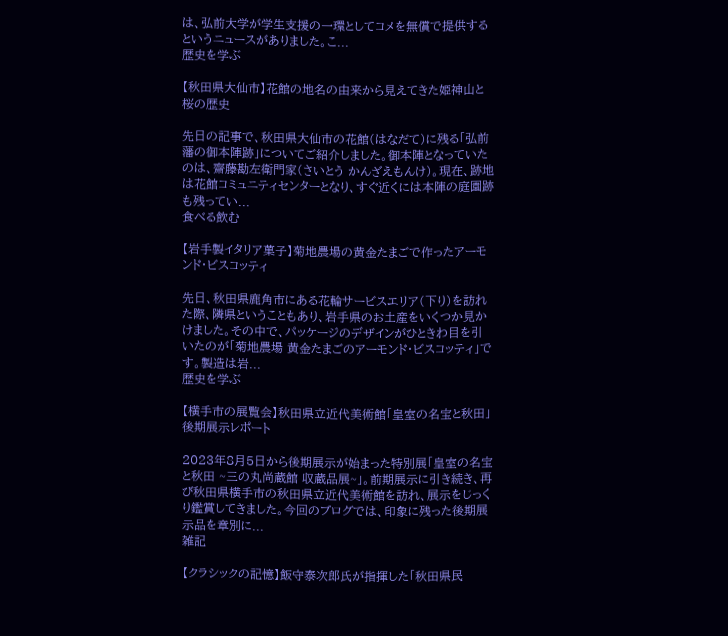は、弘前大学が学生支援の一環としてコメを無償で提供するというニュースがありました。こ...
歴史を学ぶ

【秋田県大仙市】花館の地名の由来から見えてきた姫神山と桜の歴史

先日の記事で、秋田県大仙市の花館(はなだて)に残る「弘前藩の御本陣跡」についてご紹介しました。御本陣となっていたのは、齋藤勘左衛門家(さいとう かんざえもんけ)。現在、跡地は花館コミュニティセンターとなり、すぐ近くには本陣の庭園跡も残ってい...
食べる飲む

【岩手製イタリア菓子】菊地農場の黄金たまごで作ったアーモンド・ビスコッティ

先日、秋田県鹿角市にある花輪サービスエリア(下り)を訪れた際、隣県ということもあり、岩手県のお土産をいくつか見かけました。その中で、パッケージのデザインがひときわ目を引いたのが「菊地農場 黄金たまごのアーモンド・ビスコッティ」です。製造は岩...
歴史を学ぶ

【横手市の展覧会】秋田県立近代美術館「皇室の名宝と秋田」後期展示レポート

2023年8月5日から後期展示が始まった特別展「皇室の名宝と秋田 ~三の丸尚蔵館 収蔵品展~」。前期展示に引き続き、再び秋田県横手市の秋田県立近代美術館を訪れ、展示をじっくり鑑賞してきました。今回のブログでは、印象に残った後期展示品を章別に...
雑記

【クラシックの記憶】飯守泰次郎氏が指揮した「秋田県民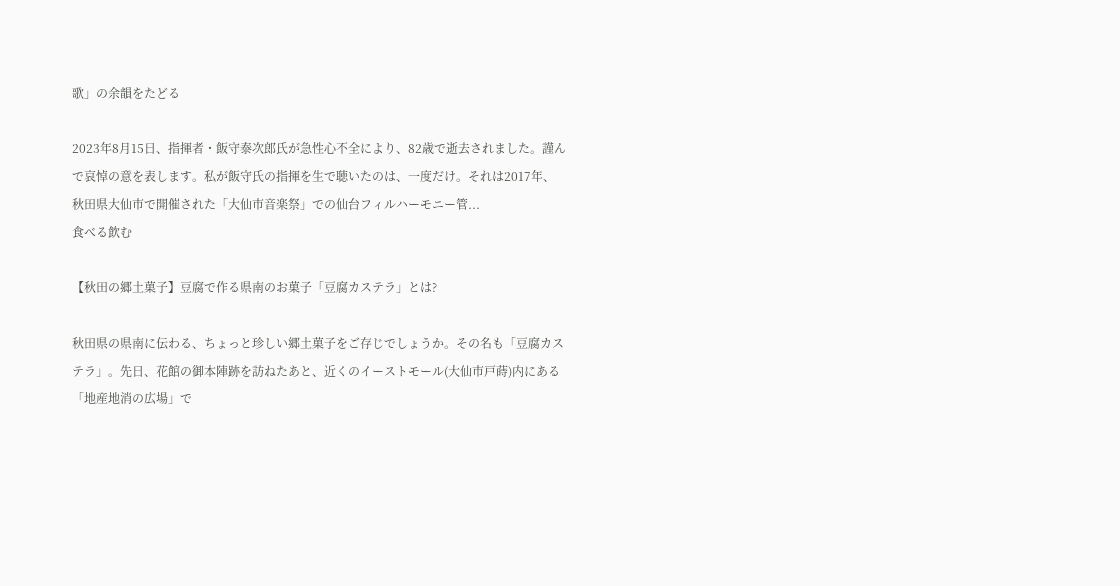歌」の余韻をたどる

2023年8月15日、指揮者・飯守泰次郎氏が急性心不全により、82歳で逝去されました。謹んで哀悼の意を表します。私が飯守氏の指揮を生で聴いたのは、一度だけ。それは2017年、秋田県大仙市で開催された「大仙市音楽祭」での仙台フィルハーモニー管...
食べる飲む

【秋田の郷土菓子】豆腐で作る県南のお菓子「豆腐カステラ」とは?

秋田県の県南に伝わる、ちょっと珍しい郷土菓子をご存じでしょうか。その名も「豆腐カステラ」。先日、花館の御本陣跡を訪ねたあと、近くのイーストモール(大仙市戸蒔)内にある「地産地消の広場」で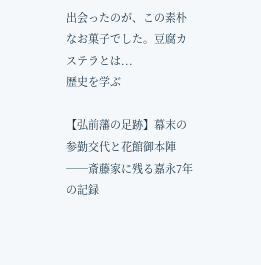出会ったのが、この素朴なお菓子でした。豆腐カステラとは...
歴史を学ぶ

【弘前藩の足跡】幕末の参勤交代と花館御本陣──斎藤家に残る嘉永7年の記録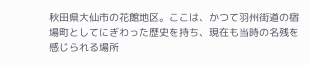秋田県大仙市の花館地区。ここは、かつて羽州街道の宿場町としてにぎわった歴史を持ち、現在も当時の名残を感じられる場所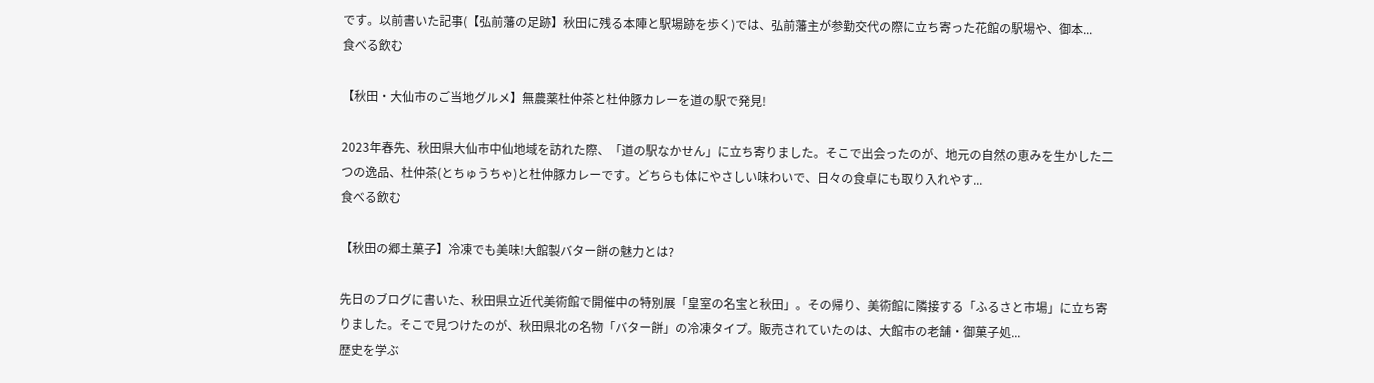です。以前書いた記事(【弘前藩の足跡】秋田に残る本陣と駅場跡を歩く)では、弘前藩主が参勤交代の際に立ち寄った花館の駅場や、御本...
食べる飲む

【秋田・大仙市のご当地グルメ】無農薬杜仲茶と杜仲豚カレーを道の駅で発見!

2023年春先、秋田県大仙市中仙地域を訪れた際、「道の駅なかせん」に立ち寄りました。そこで出会ったのが、地元の自然の恵みを生かした二つの逸品、杜仲茶(とちゅうちゃ)と杜仲豚カレーです。どちらも体にやさしい味わいで、日々の食卓にも取り入れやす...
食べる飲む

【秋田の郷土菓子】冷凍でも美味!大館製バター餅の魅力とは?

先日のブログに書いた、秋田県立近代美術館で開催中の特別展「皇室の名宝と秋田」。その帰り、美術館に隣接する「ふるさと市場」に立ち寄りました。そこで見つけたのが、秋田県北の名物「バター餅」の冷凍タイプ。販売されていたのは、大館市の老舗・御菓子処...
歴史を学ぶ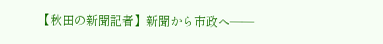【秋田の新聞記者】新聞から市政へ――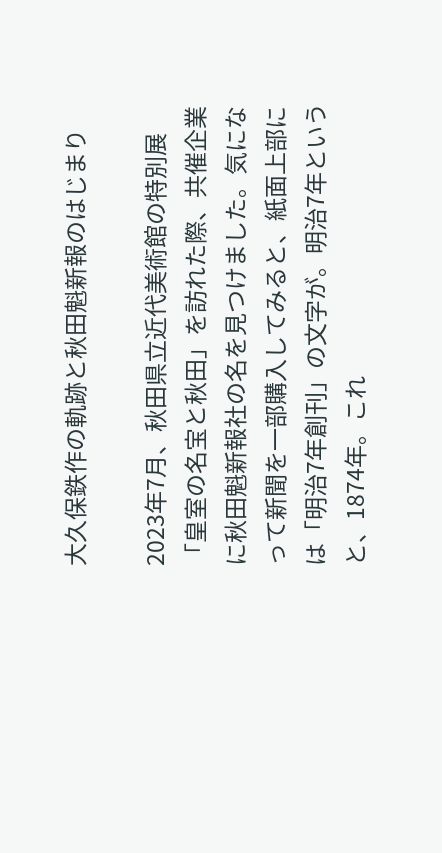大久保鉄作の軌跡と秋田魁新報のはじまり

2023年7月、秋田県立近代美術館の特別展「皇室の名宝と秋田」を訪れた際、共催企業に秋田魁新報社の名を見つけました。気になって新聞を一部購入してみると、紙面上部には「明治7年創刊」の文字が。明治7年というと、1874年。これ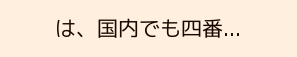は、国内でも四番...